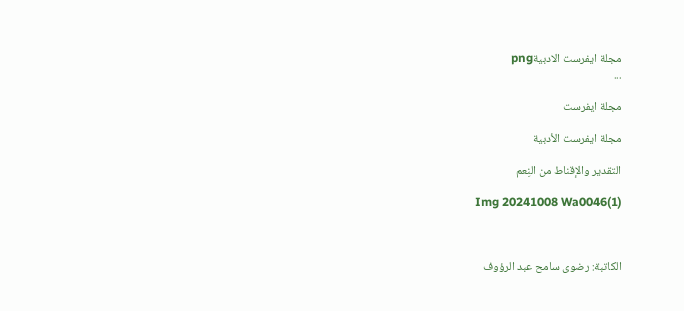مجلة ايفرست الادبيةpng
...

مجلة ايفرست

مجلة ايفرست الأدبية

التقدير والإقناط من النِعم

Img 20241008 Wa0046(1)



الكاتبة: رضوى سامح عبد الرؤوف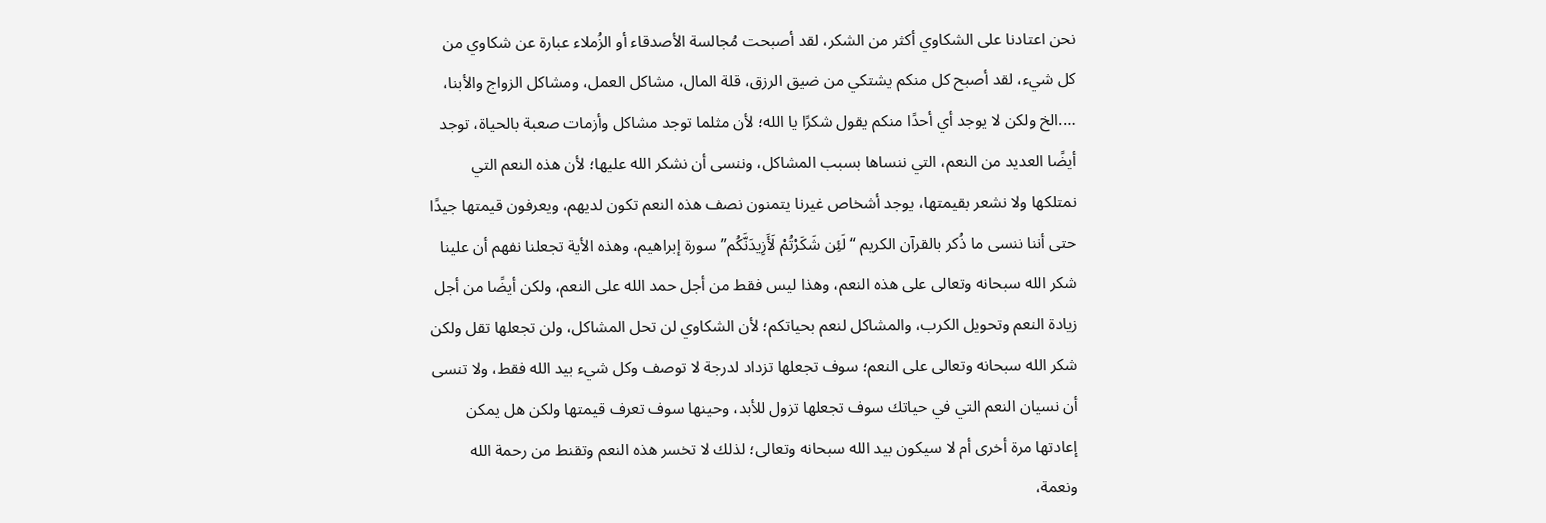نحن اعتادنا على الشكاوي أكثر من الشكر، لقد أصبحت مُجالسة الأصدقاء أو الزُملاء عبارة عن شكاوي من كل شيء، لقد أصبح كل منكم يشتكي من ضيق الرزق، قلة المال، مشاكل العمل، ومشاكل الزواج والأبنا، ….الخ ولكن لا يوجد أي أحدًا منكم يقول شكرًا يا الله؛ لأن مثلما توجد مشاكل وأزمات صعبة بالحياة، توجد أيضًا العديد من النعم، التي ننساها بسبب المشاكل، وننسى أن نشكر الله عليها؛ لأن هذه النعم التي نمتلكها ولا نشعر بقيمتها، يوجد أشخاص غيرنا يتمنون نصف هذه النعم تكون لديهم، ويعرفون قيمتها جيدًا حتى أننا ننسى ما ذُكر بالقرآن الكريم “لَئِن شَكَرْتُمْ لَأَزِيدَنَّكُم” سورة إبراهيم، وهذه الأية تجعلنا نفهم أن علينا شكر الله سبحانه وتعالى على هذه النعم، وهذا ليس فقط من أجل حمد الله على النعم، ولكن أيضًا من أجل زيادة النعم وتحويل الكرب، والمشاكل لنعم بحياتكم؛ لأن الشكاوي لن تحل المشاكل، ولن تجعلها تقل ولكن شكر الله سبحانه وتعالى على النعم؛ سوف تجعلها تزداد لدرجة لا توصف وكل شيء بيد الله فقط، ولا تنسى أن نسيان النعم التي في حياتك سوف تجعلها تزول للأبد، وحينها سوف تعرف قيمتها ولكن هل يمكن إعادتها مرة أخرى أم لا سيكون بيد الله سبحانه وتعالى؛ لذلك لا تخسر هذه النعم وتقنط من رحمة الله ونعمة،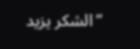“الشكر يزيد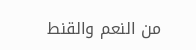من النعم والقنط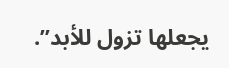يجعلها تزول للأبد”.